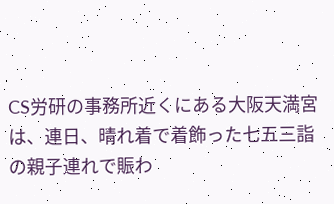CS労研の事務所近くにある大阪天満宮は、連日、晴れ着で着飾った七五三詣の親子連れで賑わ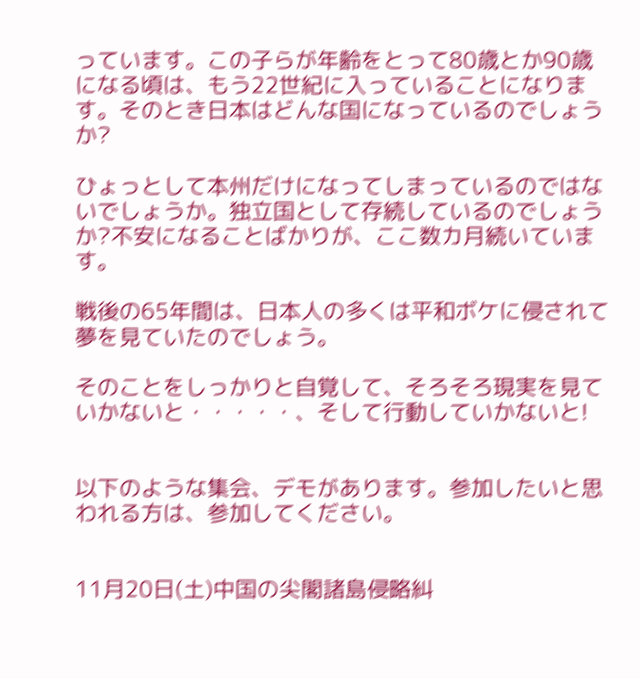っています。この子らが年齢をとって80歳とか90歳になる頃は、もう22世紀に入っていることになります。そのとき日本はどんな国になっているのでしょうか?

ひょっとして本州だけになってしまっているのではないでしょうか。独立国として存続しているのでしょうか?不安になることばかりが、ここ数カ月続いています。

戦後の65年間は、日本人の多くは平和ボケに侵されて夢を見ていたのでしょう。

そのことをしっかりと自覚して、そろそろ現実を見ていかないと・・・・・、そして行動していかないと!


以下のような集会、デモがあります。参加したいと思われる方は、参加してください。


11月20日(土)中国の尖閣諸島侵略糾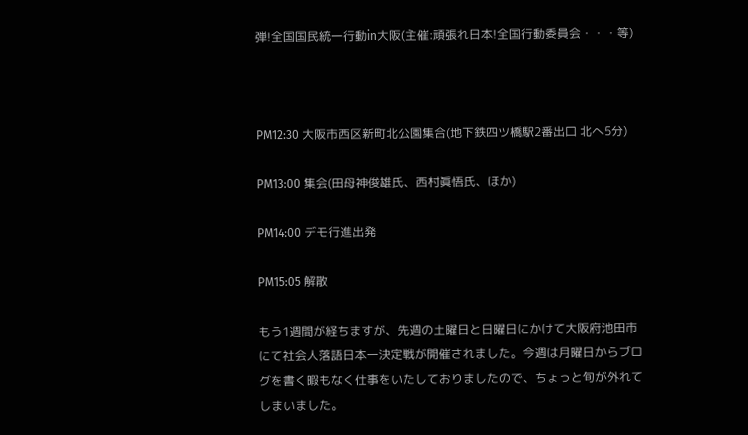弾!全国国民統一行動in大阪(主催:頑張れ日本!全国行動委員会・・・等)



PM12:30 大阪市西区新町北公園集合(地下鉄四ツ橋駅2番出口 北へ5分)

PM13:00 集会(田母神俊雄氏、西村眞悟氏、ほか)

PM14:00 デモ行進出発

PM15:05 解散

もう1週間が経ちますが、先週の土曜日と日曜日にかけて大阪府池田市にて社会人落語日本一決定戦が開催されました。今週は月曜日からブログを書く暇もなく仕事をいたしておりましたので、ちょっと旬が外れてしまいました。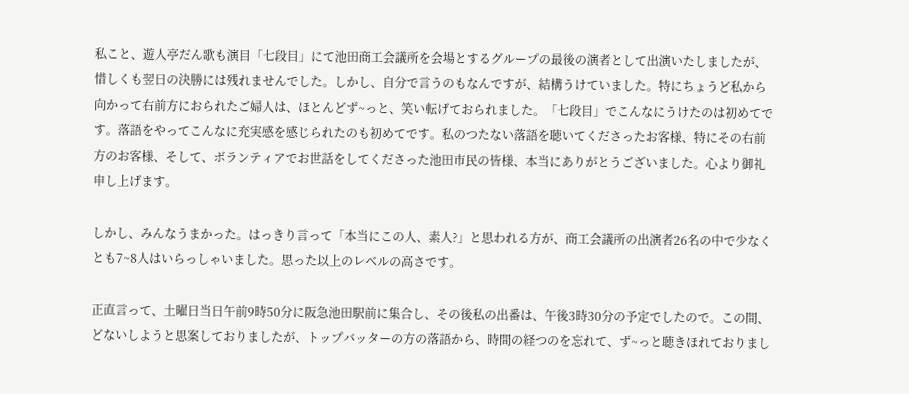私こと、遊人亭だん歌も演目「七段目」にて池田商工会議所を会場とするグループの最後の演者として出演いたしましたが、惜しくも翌日の決勝には残れませんでした。しかし、自分で言うのもなんですが、結構うけていました。特にちょうど私から向かって右前方におられたご婦人は、ほとんどず~っと、笑い転げておられました。「七段目」でこんなにうけたのは初めてです。落語をやってこんなに充実感を感じられたのも初めてです。私のつたない落語を聴いてくださったお客様、特にその右前方のお客様、そして、ボランティアでお世話をしてくださった池田市民の皆様、本当にありがとうございました。心より御礼申し上げます。

しかし、みんなうまかった。はっきり言って「本当にこの人、素人?」と思われる方が、商工会議所の出演者26名の中で少なくとも7~8人はいらっしゃいました。思った以上のレベルの高さです。

正直言って、土曜日当日午前9時50分に阪急池田駅前に集合し、その後私の出番は、午後3時30分の予定でしたので。この間、どないしようと思案しておりましたが、トップバッターの方の落語から、時間の経つのを忘れて、ず~っと聴きほれておりまし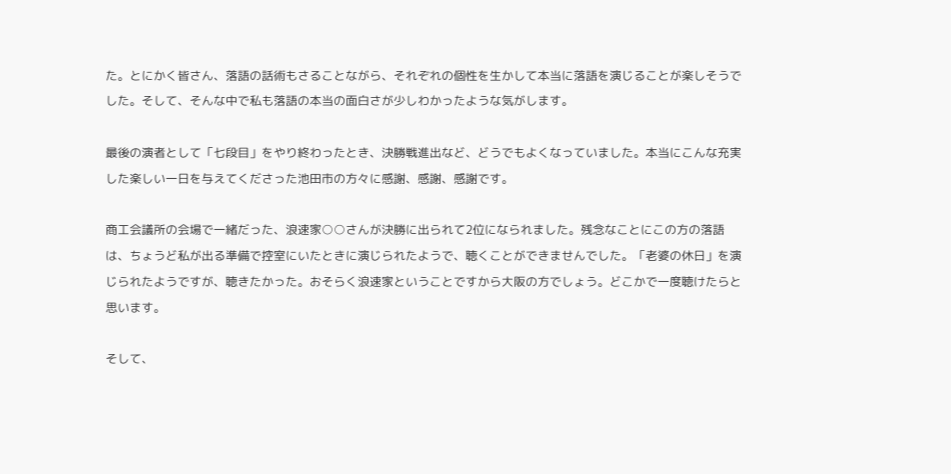た。とにかく皆さん、落語の話術もさることながら、それぞれの個性を生かして本当に落語を演じることが楽しそうでした。そして、そんな中で私も落語の本当の面白さが少しわかったような気がします。

最後の演者として「七段目」をやり終わったとき、決勝戦進出など、どうでもよくなっていました。本当にこんな充実した楽しい一日を与えてくださった池田市の方々に感謝、感謝、感謝です。

商工会議所の会場で一緒だった、浪速家○○さんが決勝に出られて2位になられました。残念なことにこの方の落語は、ちょうど私が出る準備で控室にいたときに演じられたようで、聴くことができませんでした。「老婆の休日」を演じられたようですが、聴きたかった。おそらく浪速家ということですから大阪の方でしょう。どこかで一度聴けたらと思います。

そして、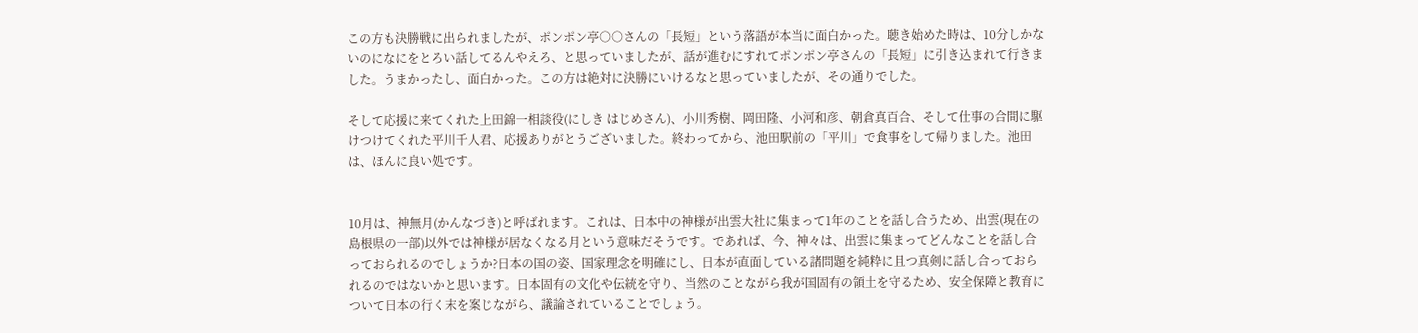この方も決勝戦に出られましたが、ポンポン亭○○さんの「長短」という落語が本当に面白かった。聴き始めた時は、10分しかないのになにをとろい話してるんやえろ、と思っていましたが、話が進むにすれてポンポン亭さんの「長短」に引き込まれて行きました。うまかったし、面白かった。この方は絶対に決勝にいけるなと思っていましたが、その通りでした。

そして応援に来てくれた上田錦一相談役(にしき はじめさん)、小川秀樹、岡田隆、小河和彦、朝倉真百合、そして仕事の合間に駆けつけてくれた平川千人君、応援ありがとうございました。終わってから、池田駅前の「平川」で食事をして帰りました。池田は、ほんに良い処です。


10月は、神無月(かんなづき)と呼ばれます。これは、日本中の神様が出雲大社に集まって1年のことを話し合うため、出雲(現在の島根県の一部)以外では神様が居なくなる月という意味だそうです。であれば、今、神々は、出雲に集まってどんなことを話し合っておられるのでしょうか?日本の国の姿、国家理念を明確にし、日本が直面している諸問題を純粋に且つ真剣に話し合っておられるのではないかと思います。日本固有の文化や伝統を守り、当然のことながら我が国固有の領土を守るため、安全保障と教育について日本の行く末を案じながら、議論されていることでしょう。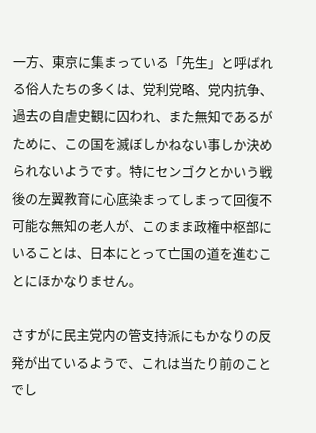一方、東京に集まっている「先生」と呼ばれる俗人たちの多くは、党利党略、党内抗争、過去の自虐史観に囚われ、また無知であるがために、この国を滅ぼしかねない事しか決められないようです。特にセンゴクとかいう戦後の左翼教育に心底染まってしまって回復不可能な無知の老人が、このまま政権中枢部にいることは、日本にとって亡国の道を進むことにほかなりません。

さすがに民主党内の管支持派にもかなりの反発が出ているようで、これは当たり前のことでし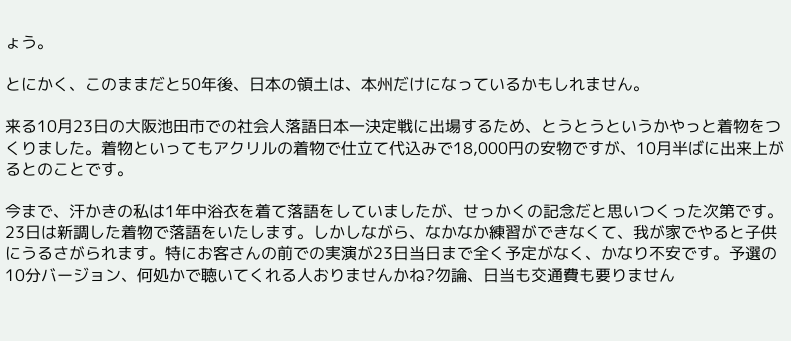ょう。

とにかく、このままだと50年後、日本の領土は、本州だけになっているかもしれません。

来る10月23日の大阪池田市での社会人落語日本一決定戦に出場するため、とうとうというかやっと着物をつくりました。着物といってもアクリルの着物で仕立て代込みで18,000円の安物ですが、10月半ばに出来上がるとのことです。

今まで、汗かきの私は1年中浴衣を着て落語をしていましたが、せっかくの記念だと思いつくった次第です。23日は新調した着物で落語をいたします。しかしながら、なかなか練習ができなくて、我が家でやると子供にうるさがられます。特にお客さんの前での実演が23日当日まで全く予定がなく、かなり不安です。予選の10分バージョン、何処かで聴いてくれる人おりませんかね?勿論、日当も交通費も要りません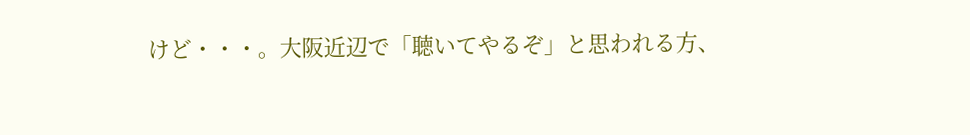けど・・・。大阪近辺で「聴いてやるぞ」と思われる方、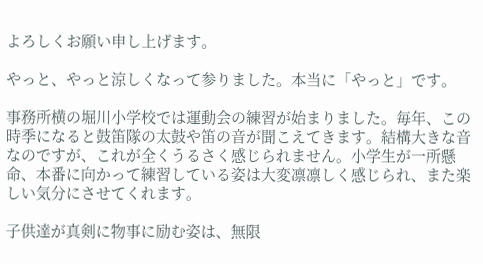よろしくお願い申し上げます。

やっと、やっと涼しくなって参りました。本当に「やっと」です。

事務所横の堀川小学校では運動会の練習が始まりました。毎年、この時季になると鼓笛隊の太鼓や笛の音が聞こえてきます。結構大きな音なのですが、これが全くうるさく感じられません。小学生が一所懸命、本番に向かって練習している姿は大変凛凛しく感じられ、また楽しい気分にさせてくれます。

子供達が真剣に物事に励む姿は、無限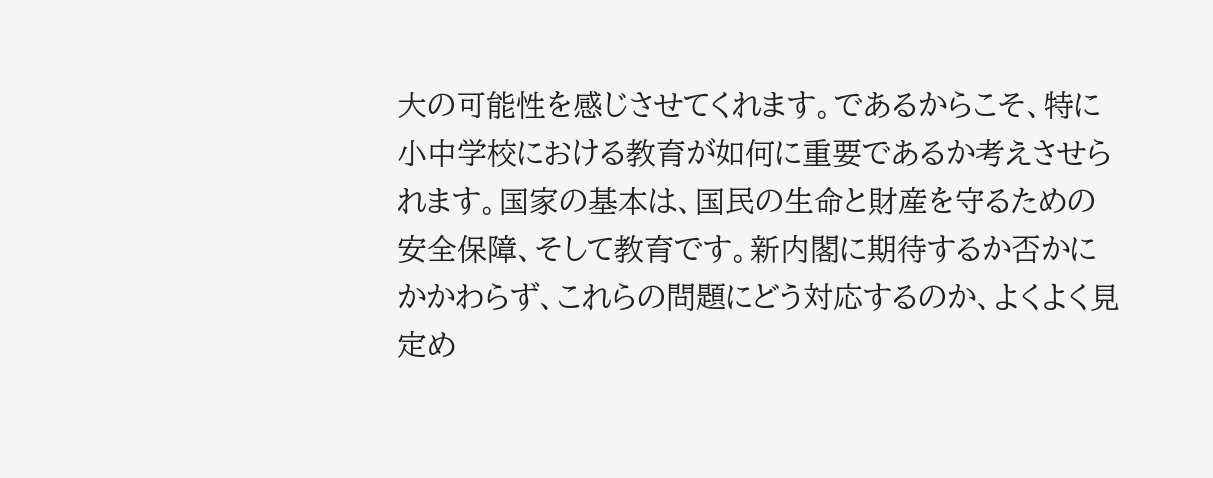大の可能性を感じさせてくれます。であるからこそ、特に小中学校における教育が如何に重要であるか考えさせられます。国家の基本は、国民の生命と財産を守るための安全保障、そして教育です。新内閣に期待するか否かにかかわらず、これらの問題にどう対応するのか、よくよく見定め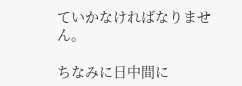ていかなければなりません。

ちなみに日中間に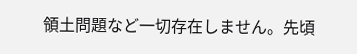領土問題など一切存在しません。先頃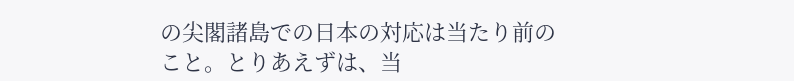の尖閣諸島での日本の対応は当たり前のこと。とりあえずは、当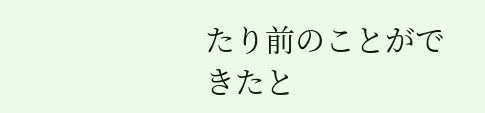たり前のことができたと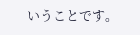いうことです。